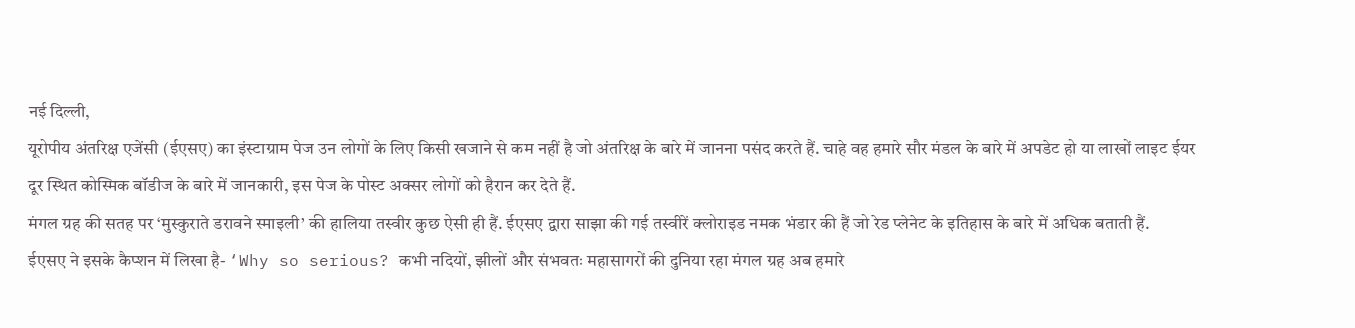नई दिल्ली,
यूरोपीय अंतरिक्ष एजेंसी (ईएसए) का इंस्टाग्राम पेज उन लोगों के लिए किसी खजाने से कम नहीं है जो अंतरिक्ष के बारे में जानना पसंद करते हैं. चाहे वह हमारे सौर मंडल के बारे में अपडेट हो या लाखों लाइट ईयर दूर स्थित कोस्मिक बॉडीज के बारे में जानकारी, इस पेज के पोस्ट अक्सर लोगों को हैरान कर देते हैं.
मंगल ग्रह की सतह पर ‘मुस्कुराते डरावने स्माइली’ की हालिया तस्वीर कुछ ऐसी ही हैं. ईएसए द्वारा साझा की गई तस्वीरें क्लोराइड नमक भंडार की हैं जो रेड प्लेनेट के इतिहास के बारे में अधिक बताती हैं.
ईएसए ने इसके कैप्शन में लिखा है- ‘Why so serious? कभी नदियों, झीलों और संभवतः महासागरों की दुनिया रहा मंगल ग्रह अब हमारे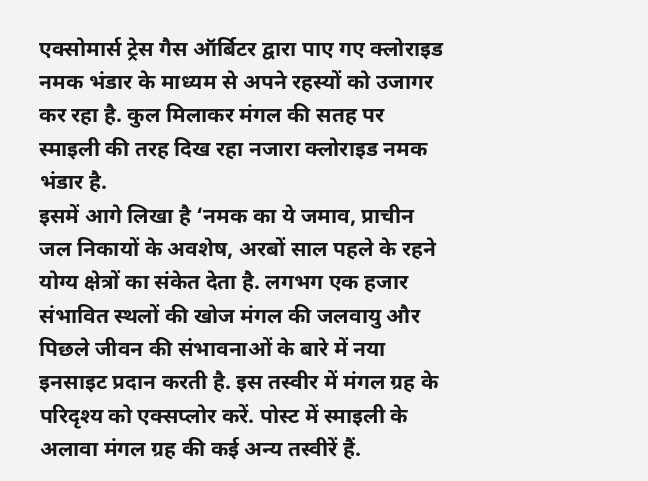एक्सोमार्स ट्रेस गैस ऑर्बिटर द्वारा पाए गए क्लोराइड नमक भंडार के माध्यम से अपने रहस्यों को उजागर कर रहा है. कुल मिलाकर मंगल की सतह पर स्माइली की तरह दिख रहा नजारा क्लोराइड नमक भंडार है.
इसमें आगे लिखा है ‘नमक का ये जमाव, प्राचीन जल निकायों के अवशेष, अरबों साल पहले के रहने योग्य क्षेत्रों का संकेत देता है. लगभग एक हजार संभावित स्थलों की खोज मंगल की जलवायु और पिछले जीवन की संभावनाओं के बारे में नया इनसाइट प्रदान करती है. इस तस्वीर में मंगल ग्रह के परिदृश्य को एक्सप्लोर करें. पोस्ट में स्माइली के अलावा मंगल ग्रह की कई अन्य तस्वीरें हैं.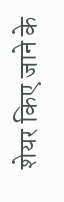शेयर किए जाने के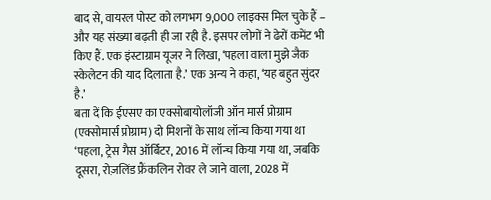बाद से, वायरल पोस्ट को लगभग 9,000 लाइक्स मिल चुके हैं – और यह संख्या बढ़ती ही जा रही है. इसपर लोगों ने ढेरों कमेंट भी किए हैं. एक इंस्टाग्राम यूजर ने लिखा, ‘पहला वाला मुझे जैक स्केलेटन की याद दिलाता है.’ एक अन्य ने कहा, ‘यह बहुत सुंदर है.’
बता दें कि ईएसए का एक्सोबायोलॉजी ऑन मार्स प्रोग्राम (एक्सोमार्स प्रोग्राम) दो मिशनों के साथ लॉन्च किया गया था ‘पहला, ट्रेस गैस ऑर्बिटर, 2016 में लॉन्च किया गया था, जबकि दूसरा, रोज़लिंड फ्रैंकलिन रोवर ले जाने वाला, 2028 में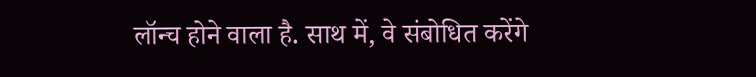लॉन्च होने वाला है. साथ में, वे संबोधित करेंगे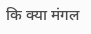कि क्या मंगल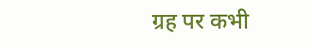ग्रह पर कभी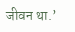जीवन था.’